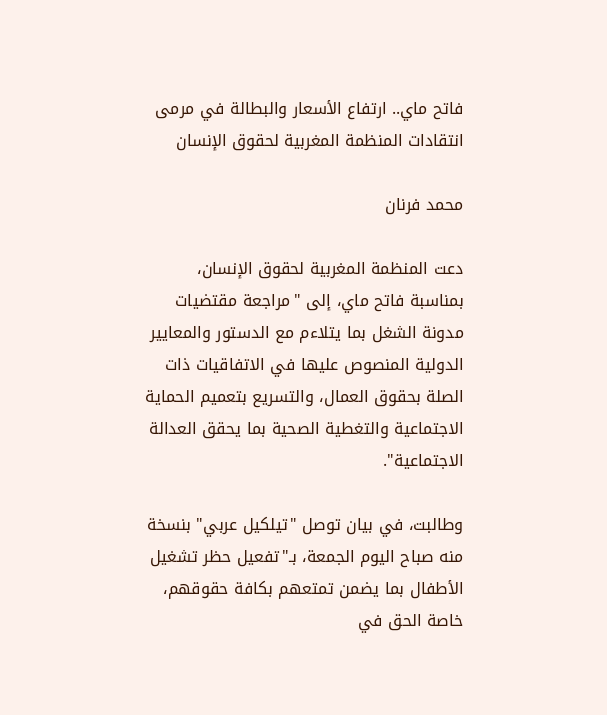فاتح ماي.. ارتفاع الأسعار والبطالة في مرمى انتقادات المنظمة المغربية لحقوق الإنسان

محمد فرنان

دعت المنظمة المغربية لحقوق الإنسان، بمناسبة فاتح ماي، إلى "مراجعة مقتضيات مدونة الشغل بما يتلاءم مع الدستور والمعايير الدولية المنصوص عليها في الاتفاقيات ذات الصلة بحقوق العمال، والتسريع بتعميم الحماية الاجتماعية والتغطية الصحية بما يحقق العدالة الاجتماعية".

وطالبت، في بيان توصل "تيلكيل عربي" بنسخة منه صباح اليوم الجمعة، بـ"تفعيل حظر تشغيل الأطفال بما يضمن تمتعهم بكافة حقوقهم، خاصة الحق في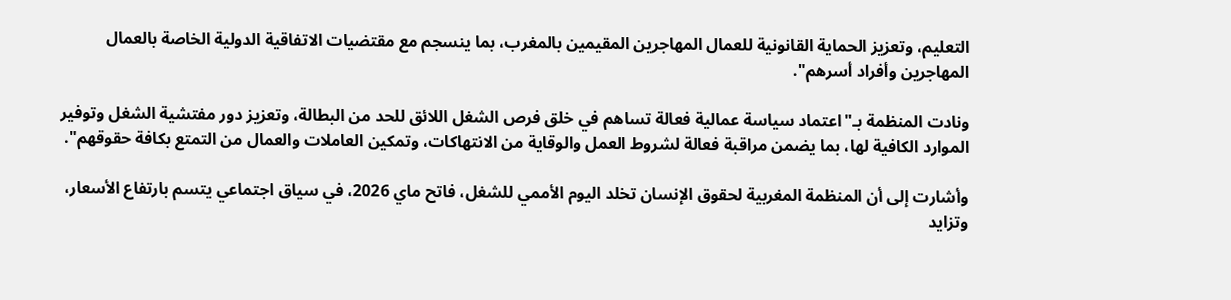التعليم، وتعزيز الحماية القانونية للعمال المهاجرين المقيمين بالمغرب، بما ينسجم مع مقتضيات الاتفاقية الدولية الخاصة بالعمال المهاجرين وأفراد أسرهم".

ونادت المنظمة بـ"اعتماد سياسة عمالية فعالة تساهم في خلق فرص الشغل اللائق للحد من البطالة، وتعزيز دور مفتشية الشغل وتوفير الموارد الكافية لها، بما يضمن مراقبة فعالة لشروط العمل والوقاية من الانتهاكات، وتمكين العاملات والعمال من التمتع بكافة حقوقهم".

وأشارت إلى أن المنظمة المغربية لحقوق الإنسان تخلد اليوم الأممي للشغل، فاتح ماي 2026، في سياق اجتماعي يتسم بارتفاع الأسعار، وتزايد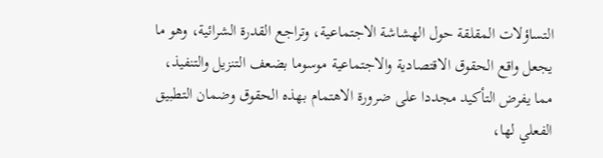التساؤلات المقلقة حول الهشاشة الاجتماعية، وتراجع القدرة الشرائية، وهو ما يجعل واقع الحقوق الاقتصادية والاجتماعية موسوما بضعف التنزيل والتنفيذ، مما يفرض التأكيد مجددا على ضرورة الاهتمام بهذه الحقوق وضمان التطبيق الفعلي لها،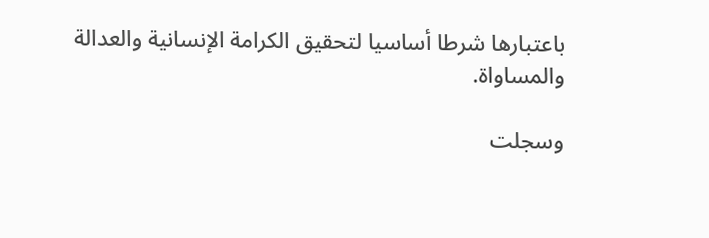باعتبارها شرطا أساسيا لتحقيق الكرامة الإنسانية والعدالة والمساواة.

وسجلت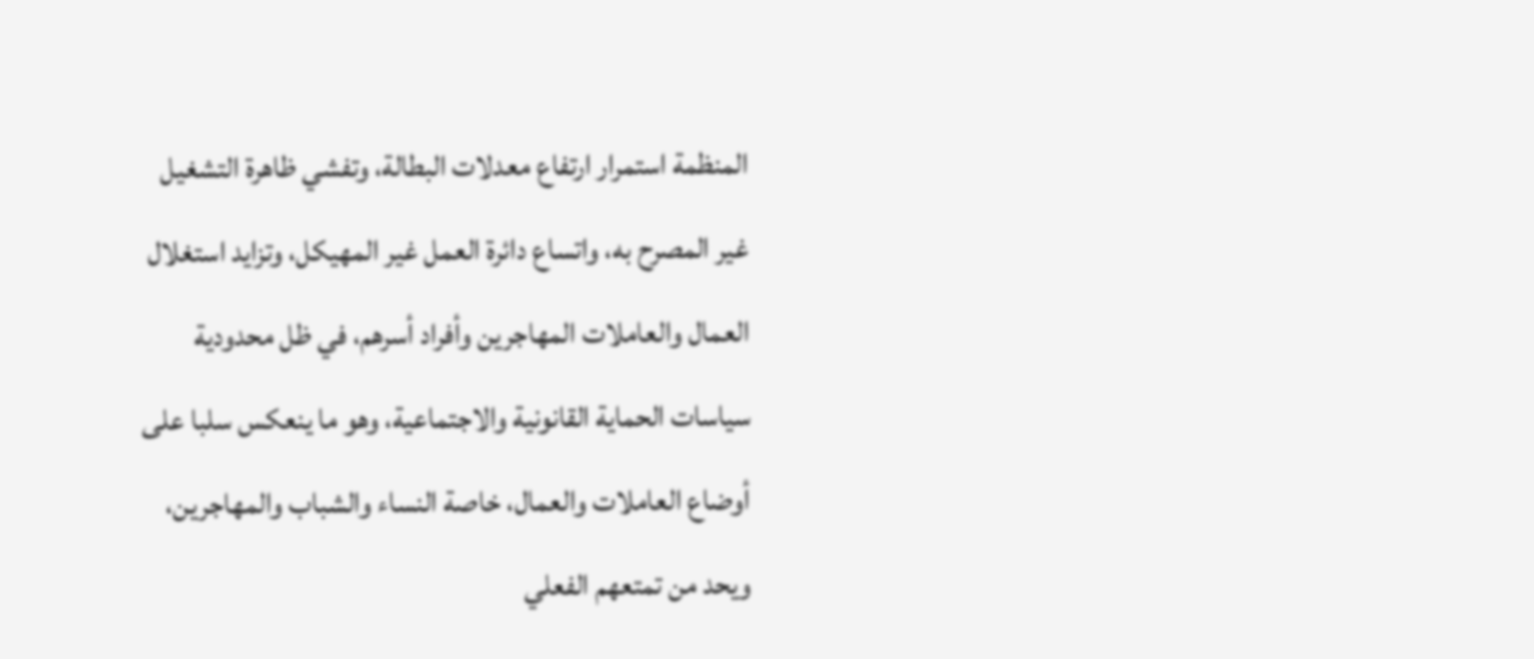المنظمة استمرار ارتفاع معدلات البطالة، وتفشي ظاهرة التشغيل غير المصرح به، واتساع دائرة العمل غير المهيكل، وتزايد استغلال العمال والعاملات المهاجرين وأفراد أسرهم، في ظل محدودية سياسات الحماية القانونية والاجتماعية، وهو ما ينعكس سلبا على أوضاع العاملات والعمال، خاصة النساء والشباب والمهاجرين، ويحد من تمتعهم الفعلي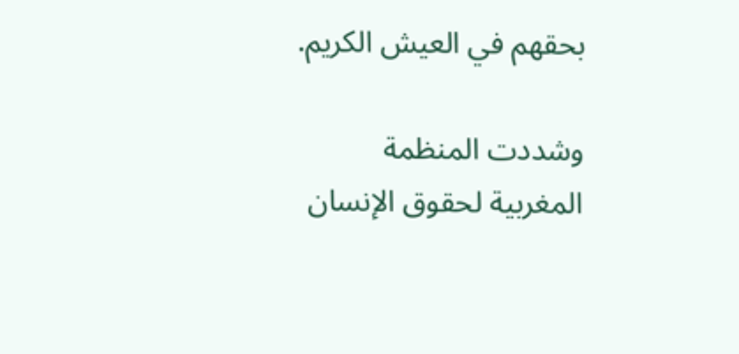بحقهم في العيش الكريم.

وشددت المنظمة المغربية لحقوق الإنسان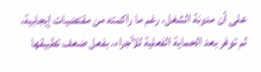على أن مدونة الشغل، رغم ما راكمته من مقتضيات إيجابية، لم توفر بعد الحماية الفعلية للأجراء، بفعل ضعف تطبيقها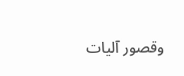وقصور آليات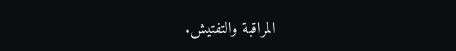المراقبة والتفتيش.